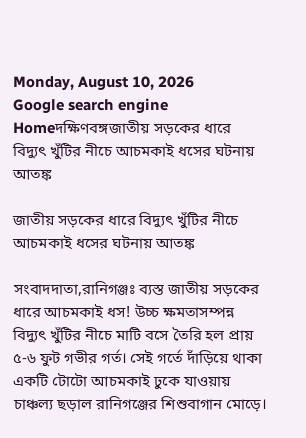Monday, August 10, 2026
Google search engine
Homeদক্ষিণবঙ্গজাতীয় সড়কের ধারে বিদ্যুৎ খুঁটির নীচে আচমকাই ধসের ঘটনায় আতঙ্ক

জাতীয় সড়কের ধারে বিদ্যুৎ খুঁটির নীচে আচমকাই ধসের ঘটনায় আতঙ্ক

সংবাদদাতা,রানিগঞ্জঃ ব্যস্ত জাতীয় সড়কের ধারে আচমকাই ধস! উচ্চ ক্ষমতাসম্পন্ন বিদ্যুৎ খুঁটির নীচে মাটি বসে তৈরি হল প্রায় ৫-৬ ফুট গভীর গর্ত। সেই গর্তে দাঁড়িয়ে থাকা একটি টোটো আচমকাই ঢুকে যাওয়ায় চাঞ্চল্য ছড়াল রানিগঞ্জের শিশুবাগান মোড়ে।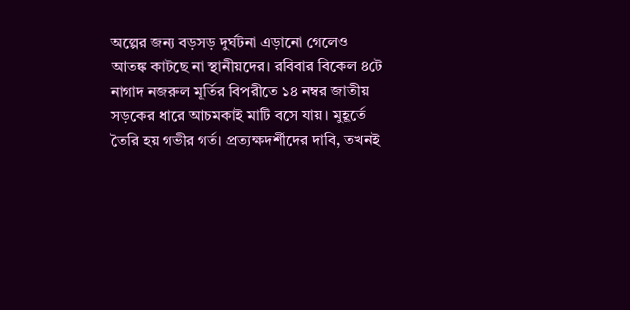অল্পের জন্য বড়সড় দুর্ঘটনা এড়ানো গেলেও আতঙ্ক কাটছে না স্থানীয়দের। রবিবার বিকেল ৪টে নাগাদ নজরুল মূর্তির বিপরীতে ১৪ নম্বর জাতীয় সড়কের ধারে আচমকাই মাটি বসে যায়। মুহূর্তে তৈরি হয় গভীর গর্ত। প্রত্যক্ষদর্শীদের দাবি, তখনই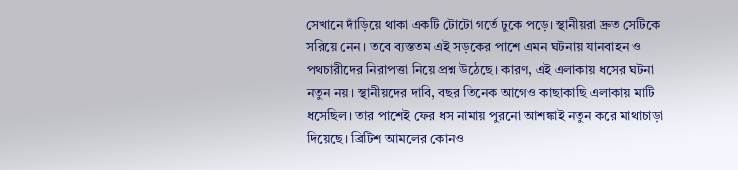সেখানে দাঁড়িয়ে থাকা একটি টোটো গর্তে ঢুকে পড়ে। স্থানীয়রা দ্রুত সেটিকে সরিয়ে নেন। তবে ব্যস্ততম এই সড়কের পাশে এমন ঘটনায় যানবাহন ও পথচারীদের নিরাপত্তা নিয়ে প্রশ্ন উঠেছে। কারণ, এই এলাকায় ধসের ঘটনা নতুন নয়। স্থানীয়দের দাবি, বছর তিনেক আগেও কাছাকাছি এলাকায় মাটি ধসেছিল। তার পাশেই ফের ধস নামায় পুরনো আশঙ্কাই নতুন করে মাথাচাড়া দিয়েছে। ব্রিটিশ আমলের কোনও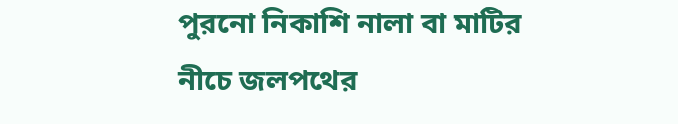পুরনো নিকাশি নালা বা মাটির নীচে জলপথের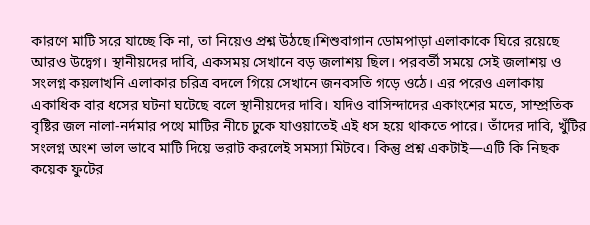কারণে মাটি সরে যাচ্ছে কি না, তা নিয়েও প্রশ্ন উঠছে।শিশুবাগান ডোমপাড়া এলাকাকে ঘিরে রয়েছে আরও উদ্বেগ। স্থানীয়দের দাবি, একসময় সেখানে বড় জলাশয় ছিল। পরবর্তী সময়ে সেই জলাশয় ও সংলগ্ন কয়লাখনি এলাকার চরিত্র বদলে গিয়ে সেখানে জনবসতি গড়ে ওঠে। এর পরেও এলাকায় একাধিক বার ধসের ঘটনা ঘটেছে বলে স্থানীয়দের দাবি। যদিও বাসিন্দাদের একাংশের মতে, সাম্প্রতিক বৃষ্টির জল নালা-নর্দমার পথে মাটির নীচে ঢুকে যাওয়াতেই এই ধস হয়ে থাকতে পারে। তাঁদের দাবি, খুঁটির সংলগ্ন অংশ ভাল ভাবে মাটি দিয়ে ভরাট করলেই সমস্যা মিটবে। কিন্তু প্রশ্ন একটাই—এটি কি নিছক কয়েক ফুটের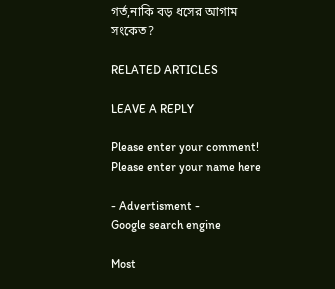গর্ত,নাকি বড় ধসের আগাম সংকেত?

RELATED ARTICLES

LEAVE A REPLY

Please enter your comment!
Please enter your name here

- Advertisment -
Google search engine

Most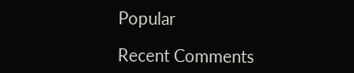Popular

Recent Comments